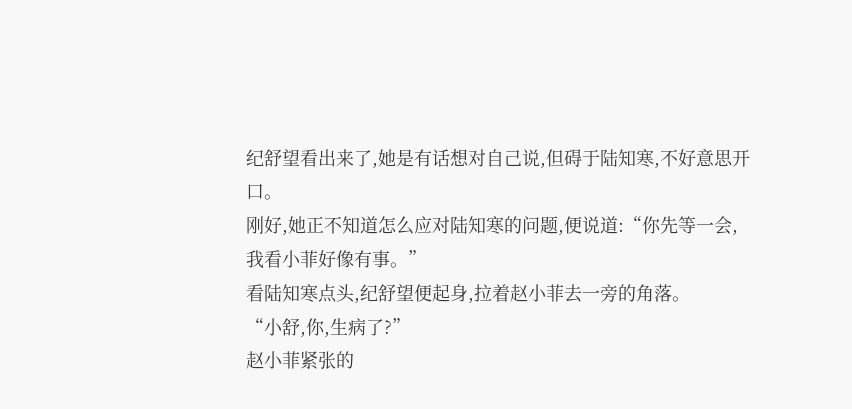纪舒望看出来了,她是有话想对自己说,但碍于陆知寒,不好意思开口。
刚好,她正不知道怎么应对陆知寒的问题,便说道:“你先等一会,我看小菲好像有事。”
看陆知寒点头,纪舒望便起身,拉着赵小菲去一旁的角落。
“小舒,你,生病了?”
赵小菲紧张的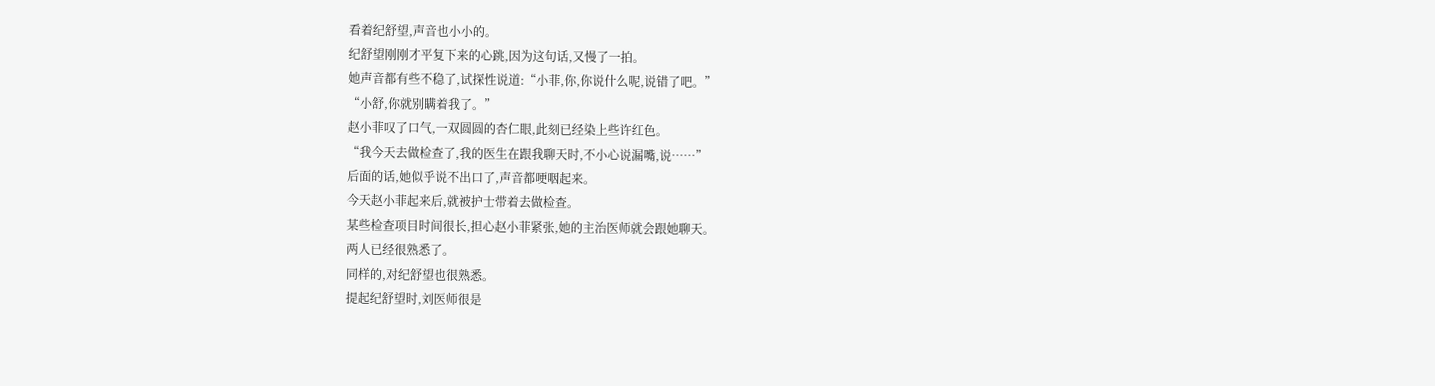看着纪舒望,声音也小小的。
纪舒望刚刚才平复下来的心跳,因为这句话,又慢了一拍。
她声音都有些不稳了,试探性说道:“小菲,你,你说什么呢,说错了吧。”
“小舒,你就别瞒着我了。”
赵小菲叹了口气,一双圆圆的杏仁眼,此刻已经染上些许红色。
“我今天去做检查了,我的医生在跟我聊天时,不小心说漏嘴,说……”
后面的话,她似乎说不出口了,声音都哽咽起来。
今天赵小菲起来后,就被护士带着去做检查。
某些检查项目时间很长,担心赵小菲紧张,她的主治医师就会跟她聊天。
两人已经很熟悉了。
同样的,对纪舒望也很熟悉。
提起纪舒望时,刘医师很是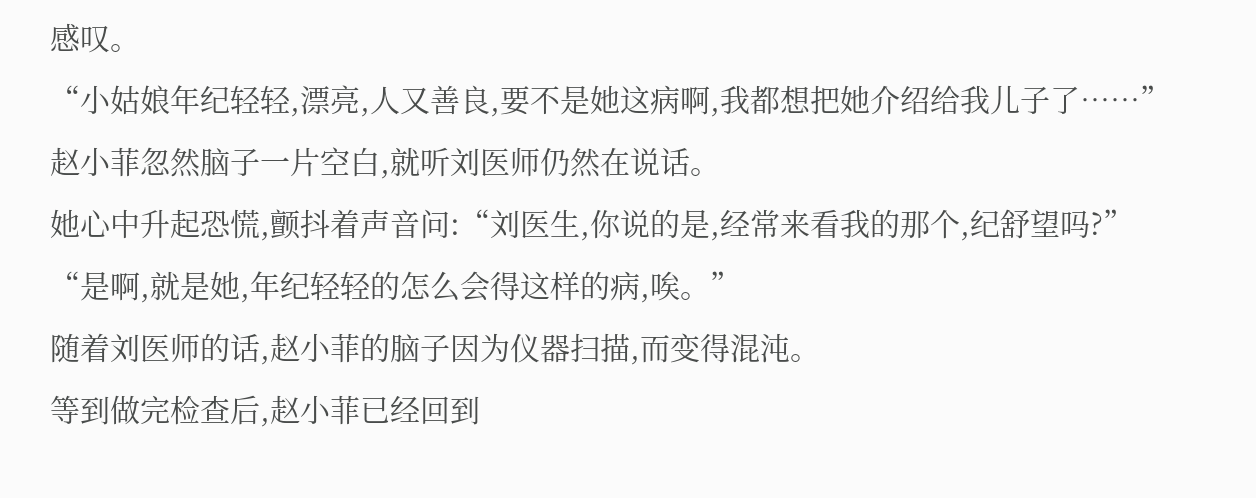感叹。
“小姑娘年纪轻轻,漂亮,人又善良,要不是她这病啊,我都想把她介绍给我儿子了……”
赵小菲忽然脑子一片空白,就听刘医师仍然在说话。
她心中升起恐慌,颤抖着声音问:“刘医生,你说的是,经常来看我的那个,纪舒望吗?”
“是啊,就是她,年纪轻轻的怎么会得这样的病,唉。”
随着刘医师的话,赵小菲的脑子因为仪器扫描,而变得混沌。
等到做完检查后,赵小菲已经回到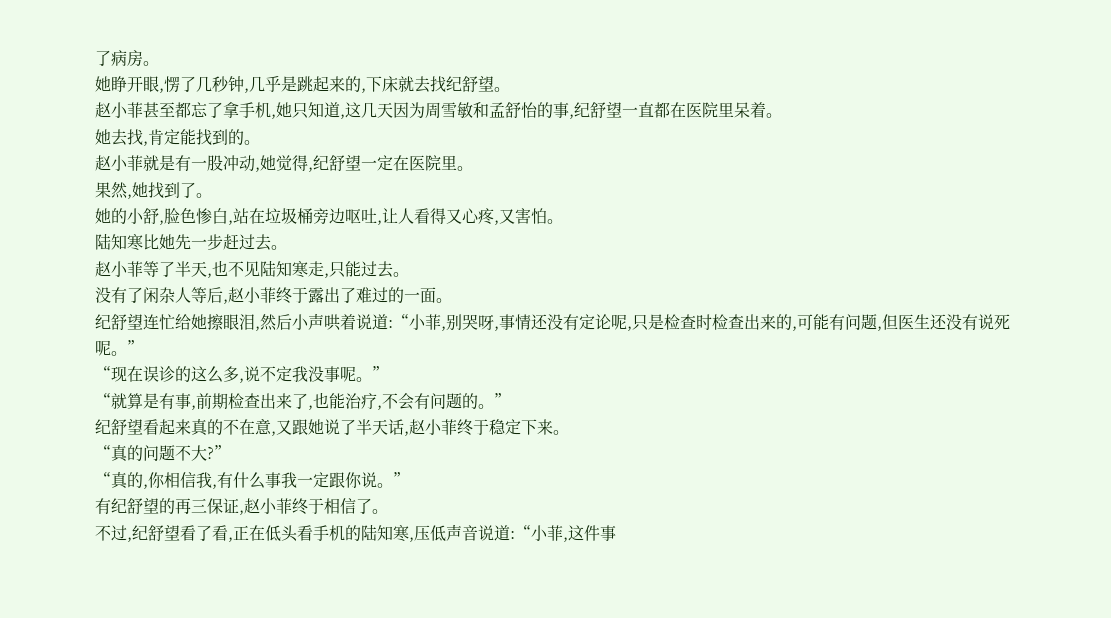了病房。
她睁开眼,愣了几秒钟,几乎是跳起来的,下床就去找纪舒望。
赵小菲甚至都忘了拿手机,她只知道,这几天因为周雪敏和孟舒怡的事,纪舒望一直都在医院里呆着。
她去找,肯定能找到的。
赵小菲就是有一股冲动,她觉得,纪舒望一定在医院里。
果然,她找到了。
她的小舒,脸色惨白,站在垃圾桶旁边呕吐,让人看得又心疼,又害怕。
陆知寒比她先一步赶过去。
赵小菲等了半天,也不见陆知寒走,只能过去。
没有了闲杂人等后,赵小菲终于露出了难过的一面。
纪舒望连忙给她擦眼泪,然后小声哄着说道:“小菲,别哭呀,事情还没有定论呢,只是检查时检查出来的,可能有问题,但医生还没有说死呢。”
“现在误诊的这么多,说不定我没事呢。”
“就算是有事,前期检查出来了,也能治疗,不会有问题的。”
纪舒望看起来真的不在意,又跟她说了半天话,赵小菲终于稳定下来。
“真的问题不大?”
“真的,你相信我,有什么事我一定跟你说。”
有纪舒望的再三保证,赵小菲终于相信了。
不过,纪舒望看了看,正在低头看手机的陆知寒,压低声音说道:“小菲,这件事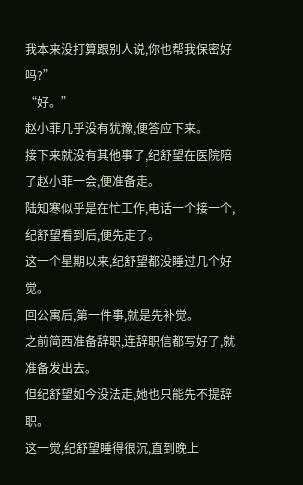我本来没打算跟别人说,你也帮我保密好吗?”
“好。”
赵小菲几乎没有犹豫,便答应下来。
接下来就没有其他事了,纪舒望在医院陪了赵小菲一会,便准备走。
陆知寒似乎是在忙工作,电话一个接一个,纪舒望看到后,便先走了。
这一个星期以来,纪舒望都没睡过几个好觉。
回公寓后,第一件事,就是先补觉。
之前简西准备辞职,连辞职信都写好了,就准备发出去。
但纪舒望如今没法走,她也只能先不提辞职。
这一觉,纪舒望睡得很沉,直到晚上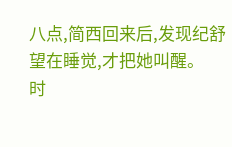八点,简西回来后,发现纪舒望在睡觉,才把她叫醒。
时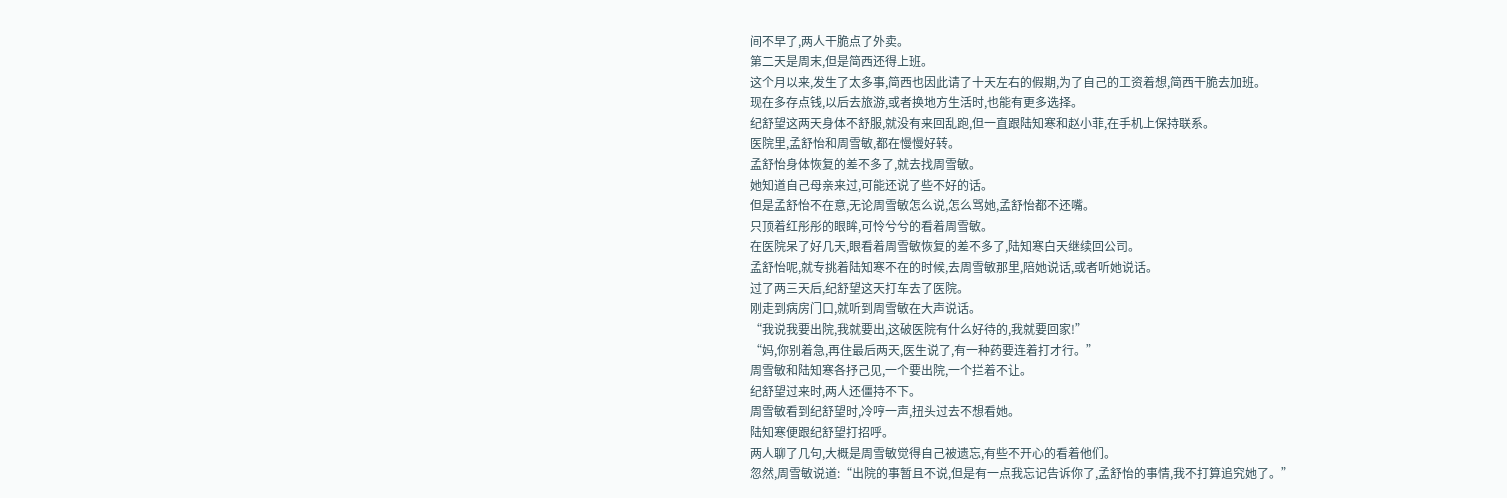间不早了,两人干脆点了外卖。
第二天是周末,但是简西还得上班。
这个月以来,发生了太多事,简西也因此请了十天左右的假期,为了自己的工资着想,简西干脆去加班。
现在多存点钱,以后去旅游,或者换地方生活时,也能有更多选择。
纪舒望这两天身体不舒服,就没有来回乱跑,但一直跟陆知寒和赵小菲,在手机上保持联系。
医院里,孟舒怡和周雪敏,都在慢慢好转。
孟舒怡身体恢复的差不多了,就去找周雪敏。
她知道自己母亲来过,可能还说了些不好的话。
但是孟舒怡不在意,无论周雪敏怎么说,怎么骂她,孟舒怡都不还嘴。
只顶着红彤彤的眼眸,可怜兮兮的看着周雪敏。
在医院呆了好几天,眼看着周雪敏恢复的差不多了,陆知寒白天继续回公司。
孟舒怡呢,就专挑着陆知寒不在的时候,去周雪敏那里,陪她说话,或者听她说话。
过了两三天后,纪舒望这天打车去了医院。
刚走到病房门口,就听到周雪敏在大声说话。
“我说我要出院,我就要出,这破医院有什么好待的,我就要回家!”
“妈,你别着急,再住最后两天,医生说了,有一种药要连着打才行。”
周雪敏和陆知寒各抒己见,一个要出院,一个拦着不让。
纪舒望过来时,两人还僵持不下。
周雪敏看到纪舒望时,冷哼一声,扭头过去不想看她。
陆知寒便跟纪舒望打招呼。
两人聊了几句,大概是周雪敏觉得自己被遗忘,有些不开心的看着他们。
忽然,周雪敏说道:“出院的事暂且不说,但是有一点我忘记告诉你了,孟舒怡的事情,我不打算追究她了。”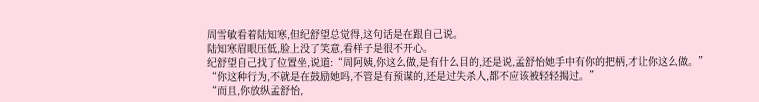周雪敏看着陆知寒,但纪舒望总觉得,这句话是在跟自己说。
陆知寒眉眼压低,脸上没了笑意,看样子是很不开心。
纪舒望自己找了位置坐,说道:“周阿姨,你这么做,是有什么目的,还是说,孟舒怡她手中有你的把柄,才让你这么做。”
“你这种行为,不就是在鼓励她吗,不管是有预谋的,还是过失杀人,都不应该被轻轻揭过。”
“而且,你放纵孟舒怡,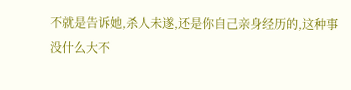不就是告诉她,杀人未遂,还是你自己亲身经历的,这种事没什么大不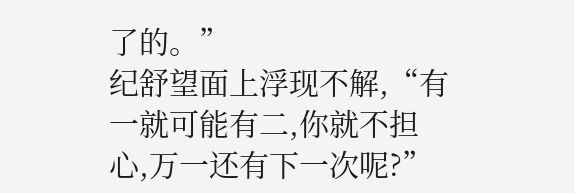了的。”
纪舒望面上浮现不解,“有一就可能有二,你就不担心,万一还有下一次呢?”